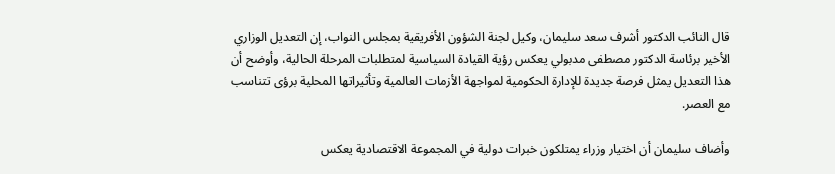قال النائب الدكتور أشرف سعد سليمان، وكيل لجنة الشؤون الأفريقية بمجلس النواب، إن التعديل الوزاري الأخير برئاسة الدكتور مصطفى مدبولي يعكس رؤية القيادة السياسية لمتطلبات المرحلة الحالية، وأوضح أن هذا التعديل يمثل فرصة جديدة للإدارة الحكومية لمواجهة الأزمات العالمية وتأثيراتها المحلية برؤى تتناسب مع العصر.

وأضاف سليمان أن اختيار وزراء يمتلكون خبرات دولية في المجموعة الاقتصادية يعكس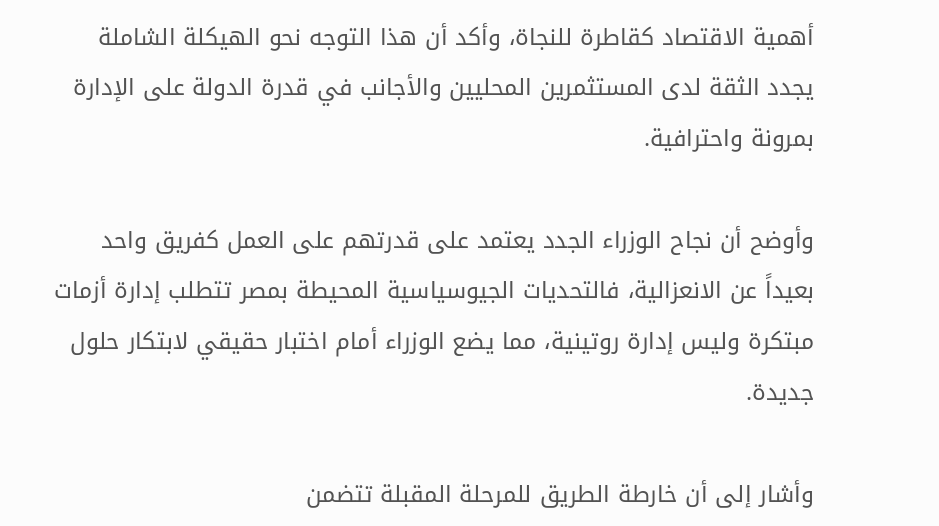أهمية الاقتصاد كقاطرة للنجاة، وأكد أن هذا التوجه نحو الهيكلة الشاملة يجدد الثقة لدى المستثمرين المحليين والأجانب في قدرة الدولة على الإدارة بمرونة واحترافية.

وأوضح أن نجاح الوزراء الجدد يعتمد على قدرتهم على العمل كفريق واحد بعيداً عن الانعزالية، فالتحديات الجيوسياسية المحيطة بمصر تتطلب إدارة أزمات مبتكرة وليس إدارة روتينية، مما يضع الوزراء أمام اختبار حقيقي لابتكار حلول جديدة.

وأشار إلى أن خارطة الطريق للمرحلة المقبلة تتضمن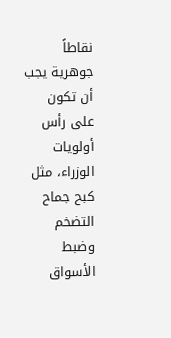نقاطاً جوهرية يجب أن تكون على رأس أولويات الوزراء، مثل كبح جماح التضخم وضبط الأسواق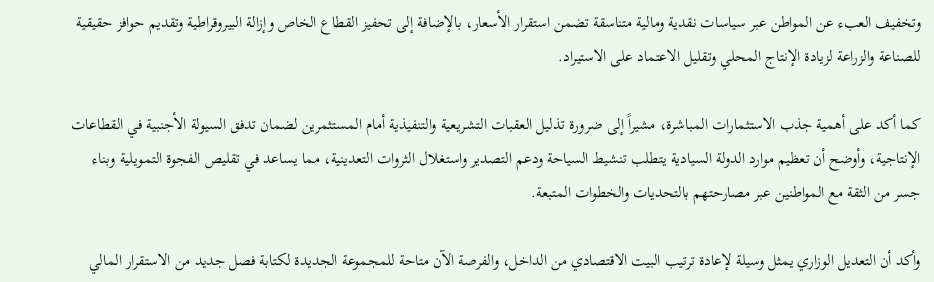وتخفيف العبء عن المواطن عبر سياسات نقدية ومالية متناسقة تضمن استقرار الأسعار، بالإضافة إلى تحفيز القطاع الخاص وإزالة البيروقراطية وتقديم حوافز حقيقية للصناعة والزراعة لزيادة الإنتاج المحلي وتقليل الاعتماد على الاستيراد.

كما أكد على أهمية جذب الاستثمارات المباشرة، مشيراً إلى ضرورة تذليل العقبات التشريعية والتنفيذية أمام المستثمرين لضمان تدفق السيولة الأجنبية في القطاعات الإنتاجية، وأوضح أن تعظيم موارد الدولة السيادية يتطلب تنشيط السياحة ودعم التصدير واستغلال الثروات التعدينية، مما يساعد في تقليص الفجوة التمويلية وبناء جسر من الثقة مع المواطنين عبر مصارحتهم بالتحديات والخطوات المتبعة.

وأكد أن التعديل الوزاري يمثل وسيلة لإعادة ترتيب البيت الاقتصادي من الداخل، والفرصة الآن متاحة للمجموعة الجديدة لكتابة فصل جديد من الاستقرار المالي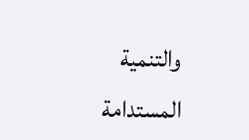والتنمية المستدامة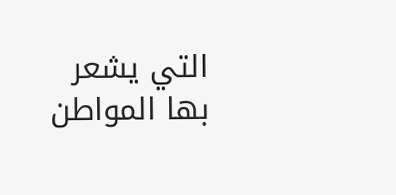التي يشعر بها المواطن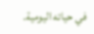في حياته اليومية.